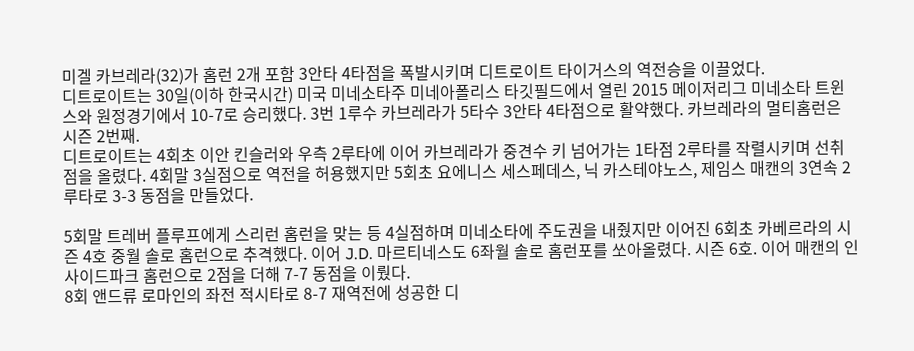미겔 카브레라(32)가 홈런 2개 포함 3안타 4타점을 폭발시키며 디트로이트 타이거스의 역전승을 이끌었다.
디트로이트는 30일(이하 한국시간) 미국 미네소타주 미네아폴리스 타깃필드에서 열린 2015 메이저리그 미네소타 트윈스와 원정경기에서 10-7로 승리했다. 3번 1루수 카브레라가 5타수 3안타 4타점으로 활약했다. 카브레라의 멀티홈런은 시즌 2번째.
디트로이트는 4회초 이안 킨슬러와 우측 2루타에 이어 카브레라가 중견수 키 넘어가는 1타점 2루타를 작렬시키며 선취점을 올렸다. 4회말 3실점으로 역전을 허용했지만 5회초 요에니스 세스페데스, 닉 카스테야노스, 제임스 매캔의 3연속 2루타로 3-3 동점을 만들었다.

5회말 트레버 플루프에게 스리런 홈런을 맞는 등 4실점하며 미네소타에 주도권을 내줬지만 이어진 6회초 카베르라의 시즌 4호 중월 솔로 홈런으로 추격했다. 이어 J.D. 마르티네스도 6좌월 솔로 홈런포를 쏘아올렸다. 시즌 6호. 이어 매캔의 인사이드파크 홈런으로 2점을 더해 7-7 동점을 이뤘다.
8회 앤드류 로마인의 좌전 적시타로 8-7 재역전에 성공한 디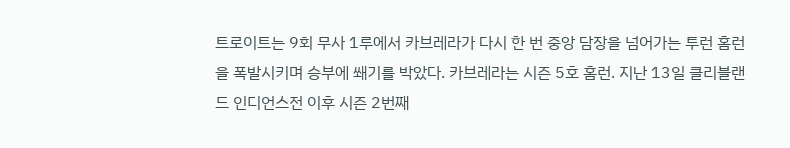트로이트는 9회 무사 1루에서 카브레라가 다시 한 번 중앙 담장을 넘어가는 투런 홈런을 폭발시키며 승부에 쐐기를 박았다. 카브레라는 시즌 5호 홈런. 지난 13일 클리블랜드 인디언스전 이후 시즌 2번째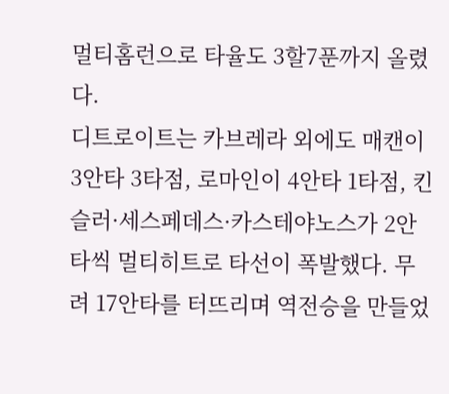멀티홈런으로 타율도 3할7푼까지 올렸다.
디트로이트는 카브레라 외에도 매캔이 3안타 3타점, 로마인이 4안타 1타점, 킨슬러·세스페데스·카스테야노스가 2안타씩 멀티히트로 타선이 폭발했다. 무려 17안타를 터뜨리며 역전승을 만들었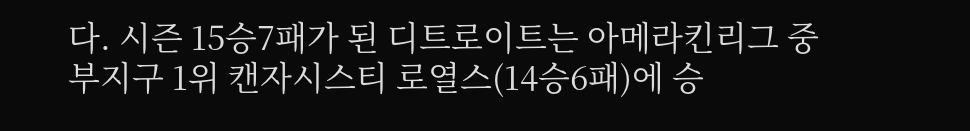다. 시즌 15승7패가 된 디트로이트는 아메라킨리그 중부지구 1위 캔자시스티 로열스(14승6패)에 승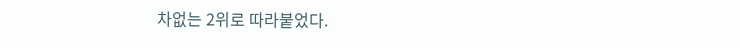차없는 2위로 따라붙었다.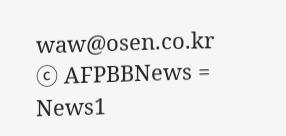waw@osen.co.kr
ⓒ AFPBBNews = News1